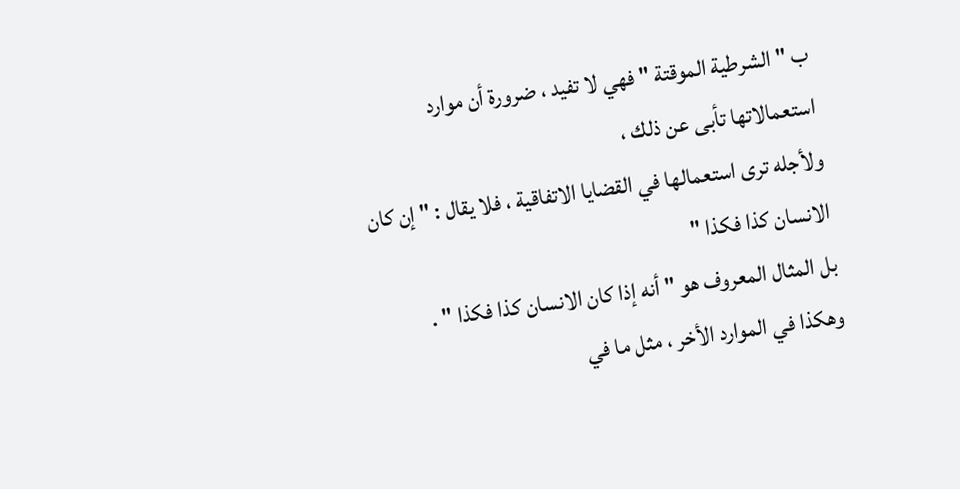ب " الشرطية الموقتة " فهي لا تفيد ، ضرورة أن موارد استعمالاتها تأبى عن ذلك ،
ولأجله ترى استعمالها في القضايا الاتفاقية ، فلا يقال : " إن كان الانسان كذا فكذا "
بل المثال المعروف هو " أنه إذا كان الانسان كذا فكذا " .
وهكذا في الموارد الأخر ، مثل ما في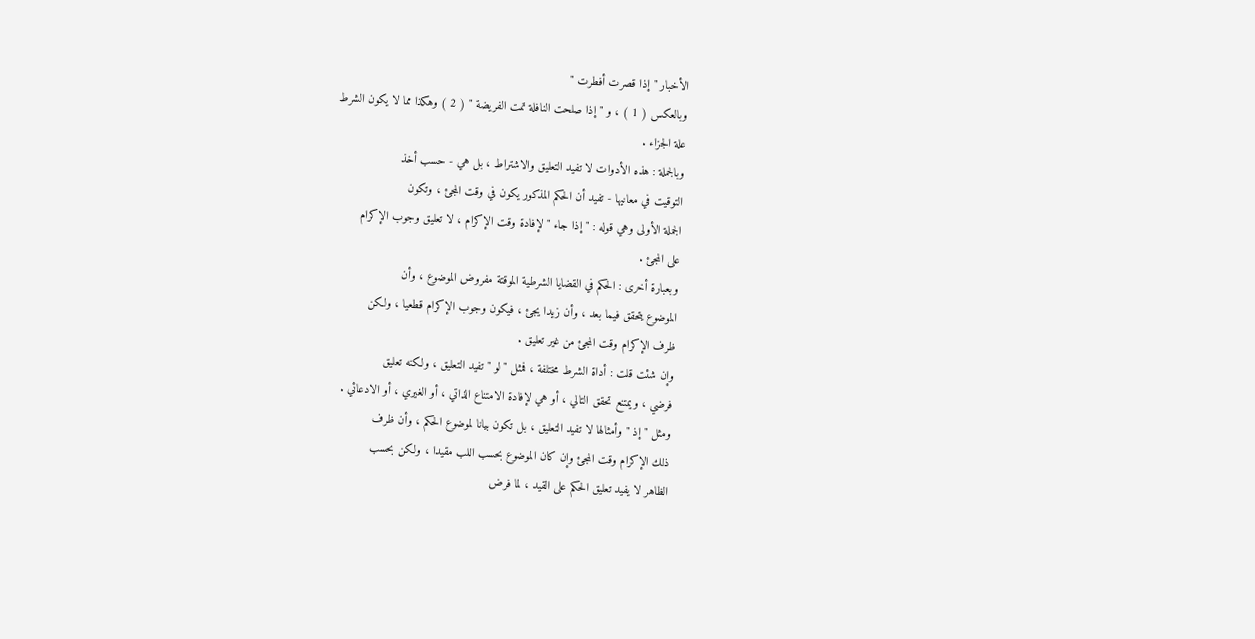الأخبار " إذا قصرت أفطرت "
وبالعكس ( 1 ) ، و " إذا صلحت النافلة تمت الفريضة " ( 2 ) وهكذا مما لا يكون الشرط
علة الجزاء .
وبالجملة : هذه الأدوات لا تفيد التعليق والاشتراط ، بل هي - حسب أخذ
التوقيت في معانيها - تفيد أن الحكم المذكور يكون في وقت المجئ ، وتكون
الجملة الأولى وهي قوله : " إذا جاء " لإفادة وقت الإكرام ، لا تعليق وجوب الإكرام
على المجئ .
وبعبارة أخرى : الحكم في القضايا الشرطية الموقتة مفروض الموضوع ، وأن
الموضوع يتحقق فيما بعد ، وأن زيدا يجئ ، فيكون وجوب الإكرام قطعيا ، ولكن
ظرف الإكرام وقت المجئ من غير تعليق .
وإن شئت قلت : أداة الشرط مختلفة ، فمثل " لو " تفيد التعليق ، ولكنه تعليق
فرضي ، ويمتنع تحقق التالي ، أو هي لإفادة الامتناع الذاتي ، أو الغيري ، أو الادعائي .
ومثل " إذ " وأمثالها لا تفيد التعليق ، بل تكون بيانا لموضوع الحكم ، وأن ظرف
ذلك الإكرام وقت المجئ وإن كان الموضوع بحسب اللب مقيدا ، ولكن بحسب
الظاهر لا يفيد تعليق الحكم على القيد ، لما فرض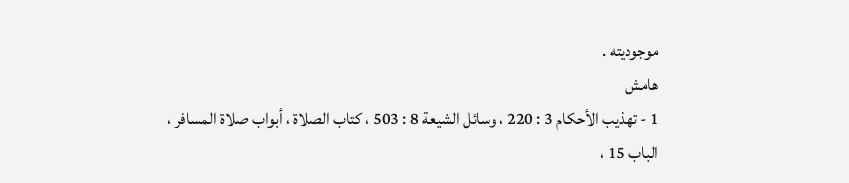موجوديته .
هامش
1 - تهذيب الأحكام 3 : 220 ، وسائل الشيعة 8 : 503 ، كتاب الصلاة ، أبواب صلاة المسافر ،
الباب 15 ،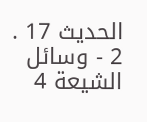الحديث 17 .
2 - وسائل الشيعة 4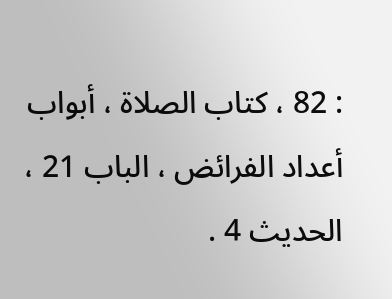: 82 ، كتاب الصلاة ، أبواب أعداد الفرائض ، الباب 21 ، الحديث 4 .